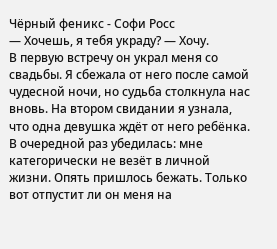Чёрный феникс - Софи Росс
— Хочешь, я тебя украду? — Хочу.
В первую встречу он украл меня со свадьбы. Я сбежала от него после самой чудесной ночи, но судьба столкнула нас вновь. На втором свидании я узнала, что одна девушка ждёт от него ребёнка. В очередной раз убедилась: мне категорически не везёт в личной жизни. Опять пришлось бежать. Только вот отпустит ли он меня на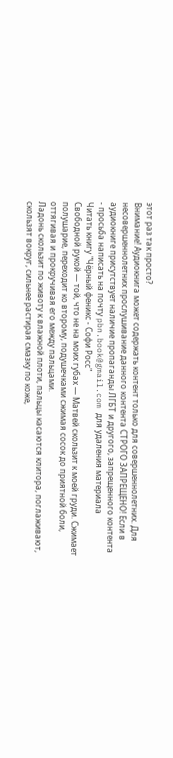этот раз так просто?
Внимание! Аудиокнига может содержать контент только для совершеннолетних. Для несовершеннолетних прослушивание данного контента СТРОГО ЗАПРЕЩЕНО! Если в аудиокниге присутствует наличие пропаганды ЛГБТ и другого, запрещенного контента - просьба написать на почту pbn.book@gmail.com для удаления материала
Читать книгу "Чёрный феникс - Софи Росс"
Свободной рукой — той, что не на моих губах — Матвей скользит к моей груди. Сжимает полушарие, переходит ко второму, подушечками сжимая сосок до приятной боли, оттягивая и прокручивая его между пальцами.
Ладонь скользит по животу к влажной плоти, пальцы касаются клитора, поглаживают, скользят вокруг, сильнее растирая смазку по коже,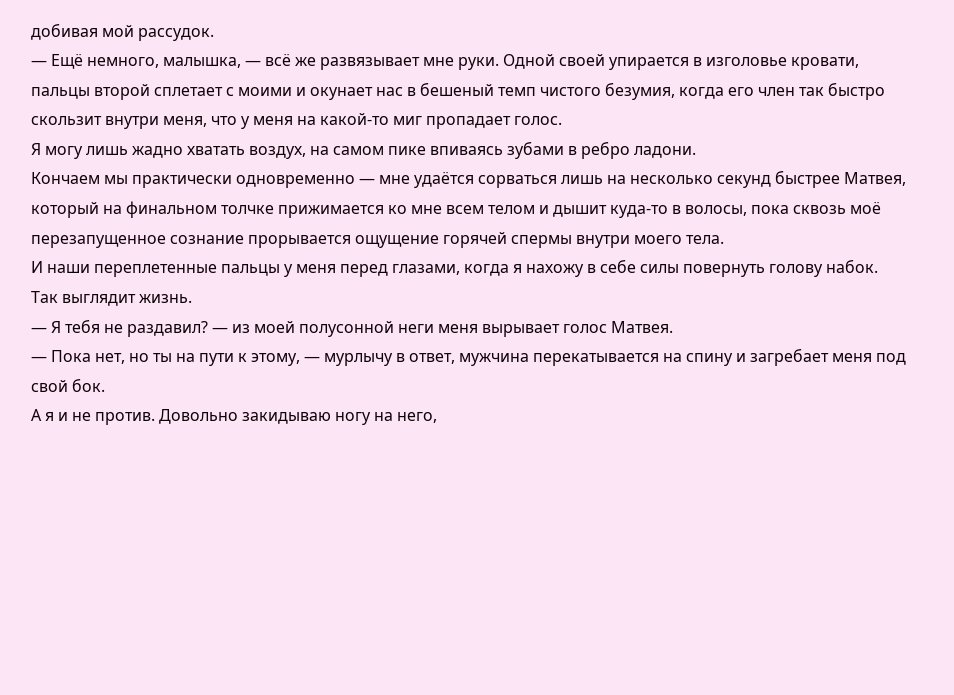добивая мой рассудок.
— Ещё немного, малышка, — всё же развязывает мне руки. Одной своей упирается в изголовье кровати, пальцы второй сплетает с моими и окунает нас в бешеный темп чистого безумия, когда его член так быстро скользит внутри меня, что у меня на какой-то миг пропадает голос.
Я могу лишь жадно хватать воздух, на самом пике впиваясь зубами в ребро ладони.
Кончаем мы практически одновременно — мне удаётся сорваться лишь на несколько секунд быстрее Матвея, который на финальном толчке прижимается ко мне всем телом и дышит куда-то в волосы, пока сквозь моё перезапущенное сознание прорывается ощущение горячей спермы внутри моего тела.
И наши переплетенные пальцы у меня перед глазами, когда я нахожу в себе силы повернуть голову набок.
Так выглядит жизнь.
— Я тебя не раздавил? — из моей полусонной неги меня вырывает голос Матвея.
— Пока нет, но ты на пути к этому, — мурлычу в ответ, мужчина перекатывается на спину и загребает меня под свой бок.
А я и не против. Довольно закидываю ногу на него,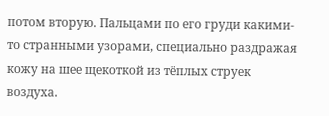потом вторую. Пальцами по его груди какими-то странными узорами, специально раздражая кожу на шее щекоткой из тёплых струек воздуха.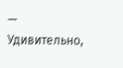— Удивительно,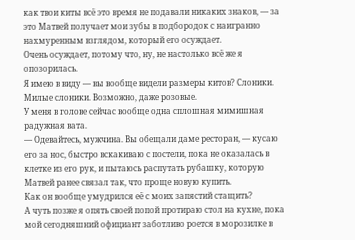как твои киты всё это время не подавали никаких знаков, — за это Матвей получает мои зубы в подбородок с наигранно нахмуренным взглядом, который его осуждает.
Очень осуждает, потому что, ну, не настолько всё же я опозорилась.
Я имею в виду — вы вообще видели размеры китов? Слоники. Милые слоники. Возможно, даже розовые.
У меня в голове сейчас вообще одна сплошная мимишная радужная вата.
— Одевайтесь, мужчина. Вы обещали даме ресторан, — кусаю его за нос, быстро вскакиваю с постели, пока не оказалась в клетке из его рук, и пытаюсь распутать рубашку, которую Матвей ранее связал так, что проще новую купить.
Как он вообще умудрился её с моих запястий стащить?
А чуть позже я опять своей попой протираю стол на кухне, пока мой сегодняшний официант заботливо роется в морозилке в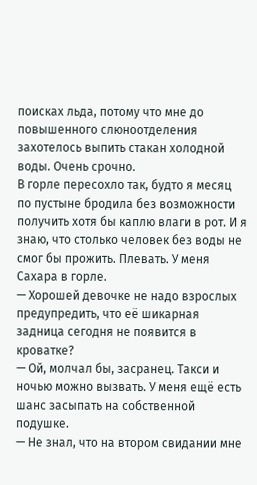поисках льда, потому что мне до повышенного слюноотделения захотелось выпить стакан холодной воды. Очень срочно.
В горле пересохло так, будто я месяц по пустыне бродила без возможности получить хотя бы каплю влаги в рот. И я знаю, что столько человек без воды не смог бы прожить. Плевать. У меня Сахара в горле.
— Хорошей девочке не надо взрослых предупредить, что её шикарная задница сегодня не появится в кроватке?
— Ой, молчал бы, засранец. Такси и ночью можно вызвать. У меня ещё есть шанс засыпать на собственной подушке.
— Не знал, что на втором свидании мне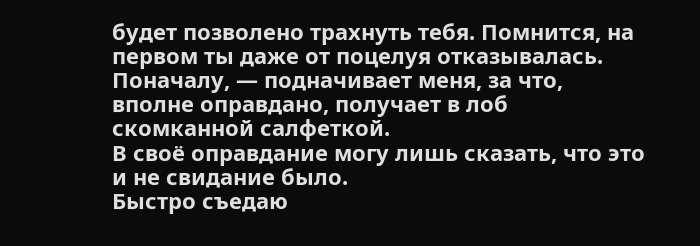будет позволено трахнуть тебя. Помнится, на первом ты даже от поцелуя отказывалась. Поначалу, — подначивает меня, за что, вполне оправдано, получает в лоб скомканной салфеткой.
В своё оправдание могу лишь сказать, что это и не свидание было.
Быстро съедаю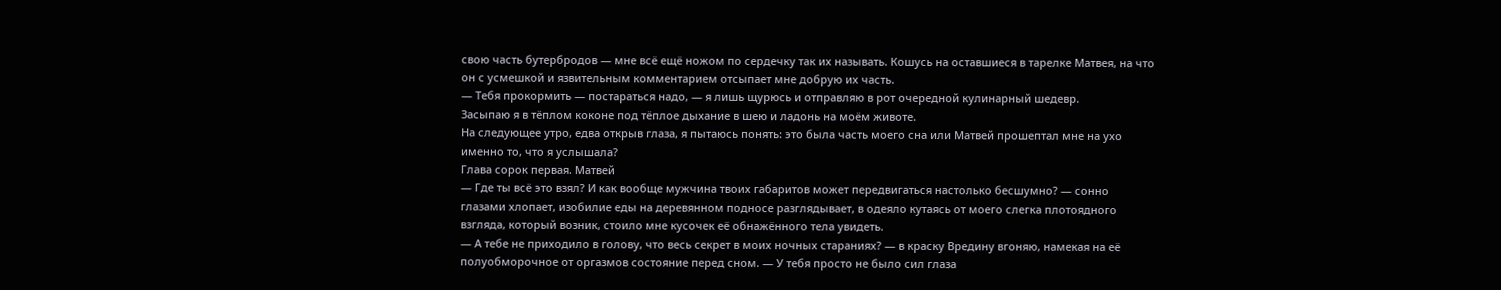свою часть бутербродов — мне всё ещё ножом по сердечку так их называть. Кошусь на оставшиеся в тарелке Матвея, на что он с усмешкой и язвительным комментарием отсыпает мне добрую их часть.
— Тебя прокормить — постараться надо, — я лишь щурюсь и отправляю в рот очередной кулинарный шедевр.
Засыпаю я в тёплом коконе под тёплое дыхание в шею и ладонь на моём животе.
На следующее утро, едва открыв глаза, я пытаюсь понять: это была часть моего сна или Матвей прошептал мне на ухо именно то, что я услышала?
Глава сорок первая. Матвей
— Где ты всё это взял? И как вообще мужчина твоих габаритов может передвигаться настолько бесшумно? — сонно глазами хлопает, изобилие еды на деревянном подносе разглядывает, в одеяло кутаясь от моего слегка плотоядного взгляда, который возник, стоило мне кусочек её обнажённого тела увидеть.
— А тебе не приходило в голову, что весь секрет в моих ночных стараниях? — в краску Вредину вгоняю, намекая на её полуобморочное от оргазмов состояние перед сном. — У тебя просто не было сил глаза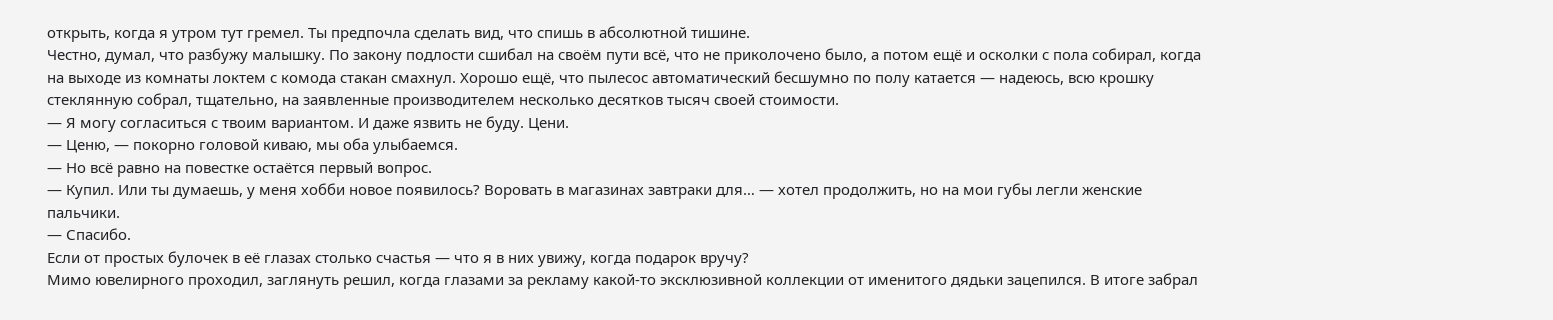открыть, когда я утром тут гремел. Ты предпочла сделать вид, что спишь в абсолютной тишине.
Честно, думал, что разбужу малышку. По закону подлости сшибал на своём пути всё, что не приколочено было, а потом ещё и осколки с пола собирал, когда на выходе из комнаты локтем с комода стакан смахнул. Хорошо ещё, что пылесос автоматический бесшумно по полу катается — надеюсь, всю крошку стеклянную собрал, тщательно, на заявленные производителем несколько десятков тысяч своей стоимости.
— Я могу согласиться с твоим вариантом. И даже язвить не буду. Цени.
— Ценю, — покорно головой киваю, мы оба улыбаемся.
— Но всё равно на повестке остаётся первый вопрос.
— Купил. Или ты думаешь, у меня хобби новое появилось? Воровать в магазинах завтраки для… — хотел продолжить, но на мои губы легли женские пальчики.
— Спасибо.
Если от простых булочек в её глазах столько счастья — что я в них увижу, когда подарок вручу?
Мимо ювелирного проходил, заглянуть решил, когда глазами за рекламу какой-то эксклюзивной коллекции от именитого дядьки зацепился. В итоге забрал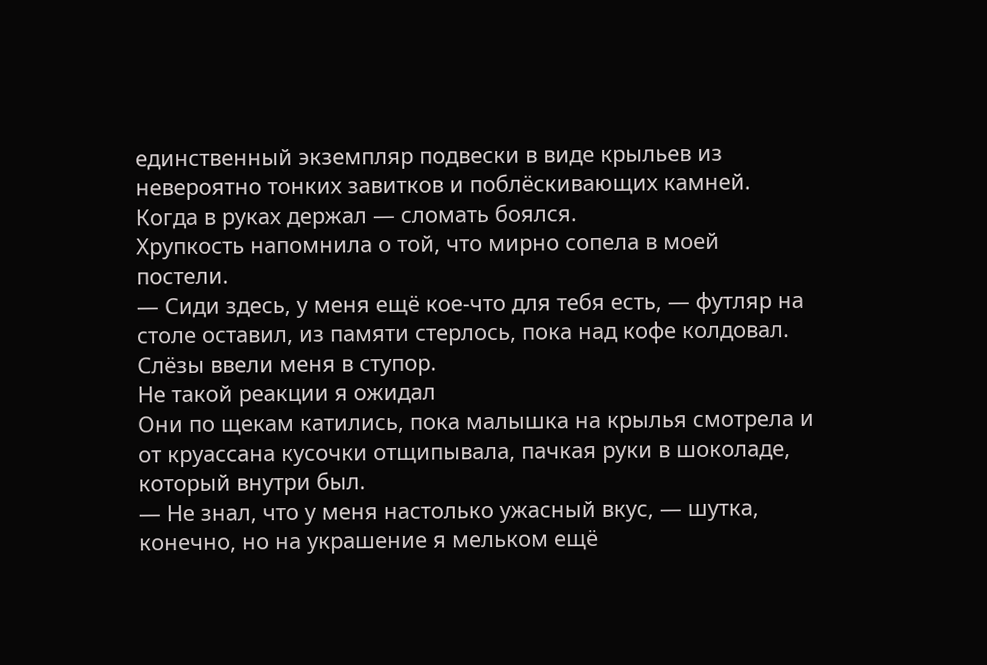единственный экземпляр подвески в виде крыльев из невероятно тонких завитков и поблёскивающих камней. Когда в руках держал — сломать боялся.
Хрупкость напомнила о той, что мирно сопела в моей постели.
— Сиди здесь, у меня ещё кое-что для тебя есть, — футляр на столе оставил, из памяти стерлось, пока над кофе колдовал.
Слёзы ввели меня в ступор.
Не такой реакции я ожидал
Они по щекам катились, пока малышка на крылья смотрела и от круассана кусочки отщипывала, пачкая руки в шоколаде, который внутри был.
— Не знал, что у меня настолько ужасный вкус, — шутка, конечно, но на украшение я мельком ещё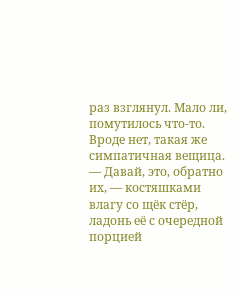раз взглянул. Мало ли, помутилось что-то.
Вроде нет, такая же симпатичная вещица.
— Давай, это, обратно их, — костяшками влагу со щёк стёр, ладонь её с очередной порцией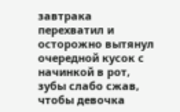завтрака перехватил и осторожно вытянул очередной кусок с начинкой в рот, зубы слабо сжав, чтобы девочка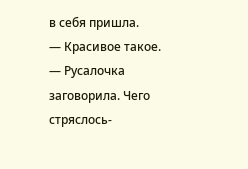в себя пришла.
— Красивое такое.
— Русалочка заговорила. Чего стряслось-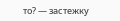то? — застежку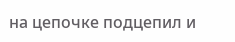на цепочке подцепил и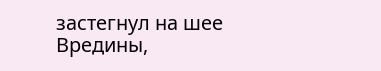застегнул на шее Вредины,